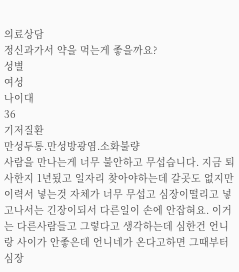의료상담
정신과가서 약을 먹는게 좋을까요?
성별
여성
나이대
36
기저질환
만성두통.만성방광염.소화불량
사람을 만나는게 너무 불안하고 무섭습니다. 지금 퇴사한지 1년됬고 일자리 찾아야하는데 갈곳도 없지만 이력서 넣는것 자체가 너무 무섭고 심장이떨리고 넣고나서는 긴장이되서 다른일이 손에 안잡혀요. 이거는 다른사람들고 그렇다고 생각하는데 심한건 언니랑 사이가 안좋은데 언니네가 온다고하면 그때부터심장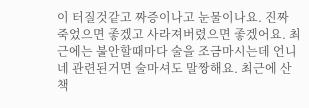이 터질것같고 짜증이나고 눈물이나요. 진짜 죽었으면 좋겠고 사라져버렸으면 좋겠어요. 최근에는 불안할때마다 술을 조금마시는데 언니네 관련된거면 술마셔도 말짱해요. 최근에 산책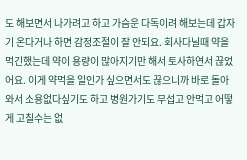도 해보면서 나가려고 하고 가슴운 다독이려 해보는데 갑자기 온다거나 하면 감정조절이 잘 안되요. 회사다닐때 약을 먹긴했는데 약이 용량이 많아지기만 해서 토사하연서 끊었어요. 이게 약먹을 일인가 싶으면서도 끊으니까 바로 돌아와서 소용없다싶기도 하고 병원가기도 무섭고 안먹고 어떻게 고칠수는 없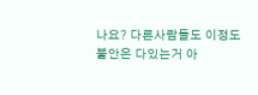나요? 다른사람들도 이정도 불안은 다있는거 아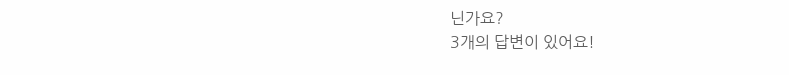닌가요?
3개의 답변이 있어요!